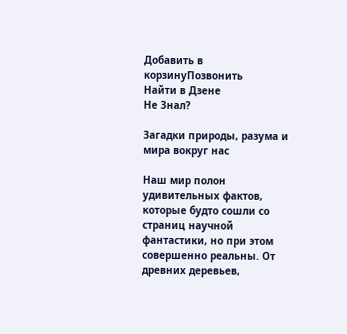Добавить в корзинуПозвонить
Найти в Дзене
Не Знал?

Загадки природы, разума и мира вокруг нас

Наш мир полон удивительных фактов, которые будто сошли со страниц научной фантастики, но при этом совершенно реальны. От древних деревьев,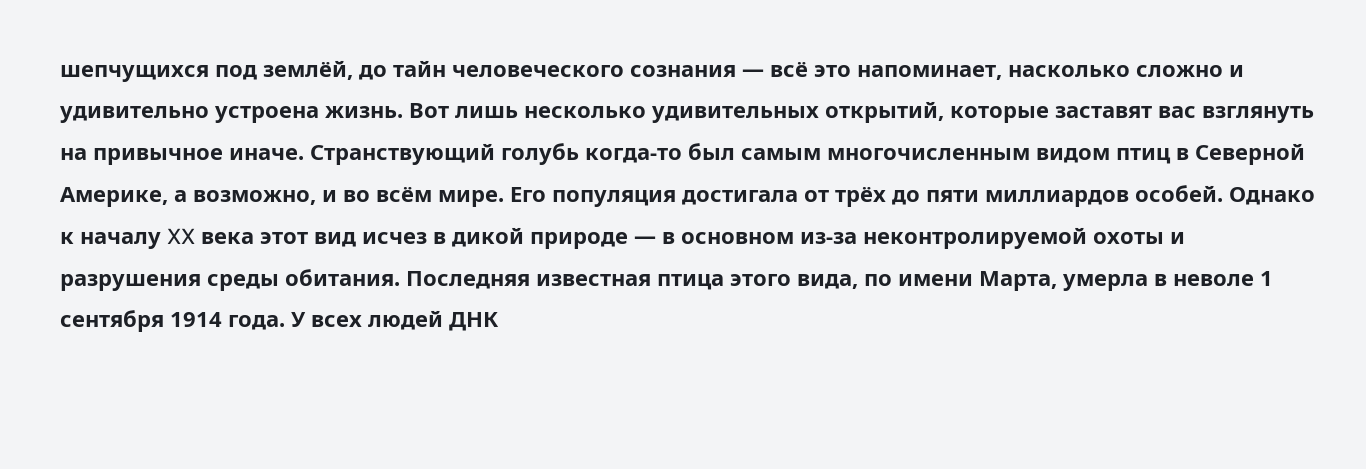шепчущихся под землёй, до тайн человеческого сознания — всё это напоминает, насколько сложно и удивительно устроена жизнь. Вот лишь несколько удивительных открытий, которые заставят вас взглянуть на привычное иначе. Странствующий голубь когда-то был самым многочисленным видом птиц в Северной Америке, а возможно, и во всём мире. Его популяция достигала от трёх до пяти миллиардов особей. Однако к началу XX века этот вид исчез в дикой природе — в основном из-за неконтролируемой охоты и разрушения среды обитания. Последняя известная птица этого вида, по имени Марта, умерла в неволе 1 сентября 1914 года. У всех людей ДНК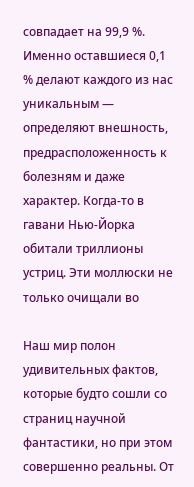совпадает на 99,9 %. Именно оставшиеся 0,1 % делают каждого из нас уникальным — определяют внешность, предрасположенность к болезням и даже характер. Когда-то в гавани Нью-Йорка обитали триллионы устриц. Эти моллюски не только очищали во

Наш мир полон удивительных фактов, которые будто сошли со страниц научной фантастики, но при этом совершенно реальны. От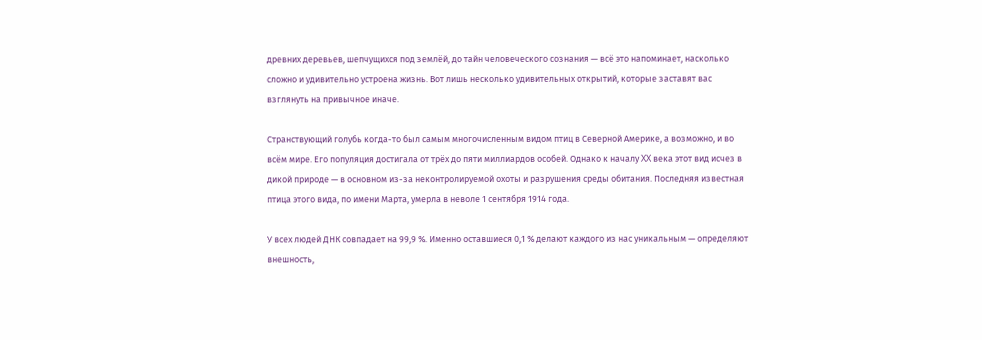древних деревьев, шепчущихся под землёй, до тайн человеческого сознания — всё это напоминает, насколько сложно и удивительно устроена жизнь. Вот лишь несколько удивительных открытий, которые заставят вас взглянуть на привычное иначе.

Странствующий голубь когда-то был самым многочисленным видом птиц в Северной Америке, а возможно, и во всём мире. Его популяция достигала от трёх до пяти миллиардов особей. Однако к началу XX века этот вид исчез в дикой природе — в основном из-за неконтролируемой охоты и разрушения среды обитания. Последняя известная птица этого вида, по имени Марта, умерла в неволе 1 сентября 1914 года.

У всех людей ДНК совпадает на 99,9 %. Именно оставшиеся 0,1 % делают каждого из нас уникальным — определяют внешность,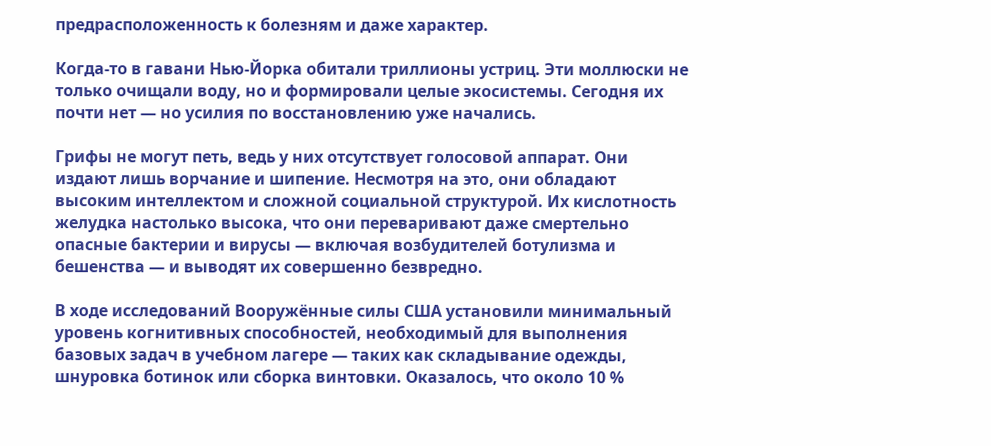предрасположенность к болезням и даже характер.

Когда-то в гавани Нью-Йорка обитали триллионы устриц. Эти моллюски не только очищали воду, но и формировали целые экосистемы. Сегодня их почти нет — но усилия по восстановлению уже начались.

Грифы не могут петь, ведь у них отсутствует голосовой аппарат. Они издают лишь ворчание и шипение. Несмотря на это, они обладают высоким интеллектом и сложной социальной структурой. Их кислотность желудка настолько высока, что они переваривают даже смертельно опасные бактерии и вирусы — включая возбудителей ботулизма и бешенства — и выводят их совершенно безвредно.

В ходе исследований Вооружённые силы США установили минимальный уровень когнитивных способностей, необходимый для выполнения базовых задач в учебном лагере — таких как складывание одежды, шнуровка ботинок или сборка винтовки. Оказалось, что около 10 %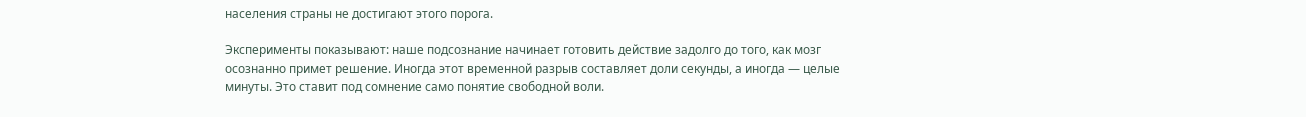населения страны не достигают этого порога.

Эксперименты показывают: наше подсознание начинает готовить действие задолго до того, как мозг осознанно примет решение. Иногда этот временной разрыв составляет доли секунды, а иногда — целые минуты. Это ставит под сомнение само понятие свободной воли.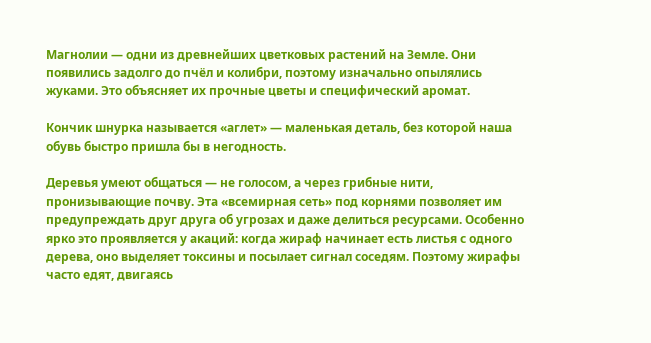Магнолии — одни из древнейших цветковых растений на Земле. Они появились задолго до пчёл и колибри, поэтому изначально опылялись жуками. Это объясняет их прочные цветы и специфический аромат.

Кончик шнурка называется «аглет» — маленькая деталь, без которой наша обувь быстро пришла бы в негодность.

Деревья умеют общаться — не голосом, а через грибные нити, пронизывающие почву. Эта «всемирная сеть» под корнями позволяет им предупреждать друг друга об угрозах и даже делиться ресурсами. Особенно ярко это проявляется у акаций: когда жираф начинает есть листья с одного дерева, оно выделяет токсины и посылает сигнал соседям. Поэтому жирафы часто едят, двигаясь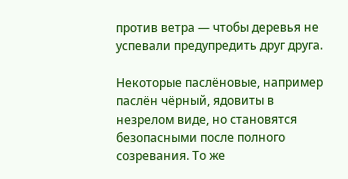против ветра — чтобы деревья не успевали предупредить друг друга.

Некоторые паслёновые, например паслён чёрный, ядовиты в незрелом виде, но становятся безопасными после полного созревания. То же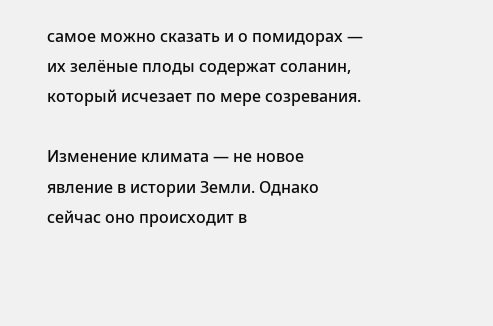самое можно сказать и о помидорах — их зелёные плоды содержат соланин, который исчезает по мере созревания.

Изменение климата — не новое явление в истории Земли. Однако сейчас оно происходит в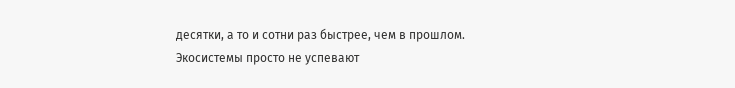десятки, а то и сотни раз быстрее, чем в прошлом. Экосистемы просто не успевают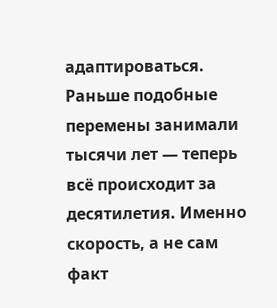адаптироваться. Раньше подобные перемены занимали тысячи лет — теперь всё происходит за десятилетия. Именно скорость, а не сам факт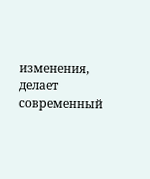изменения, делает современный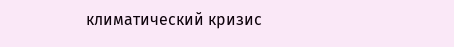климатический кризис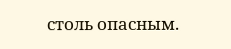столь опасным.